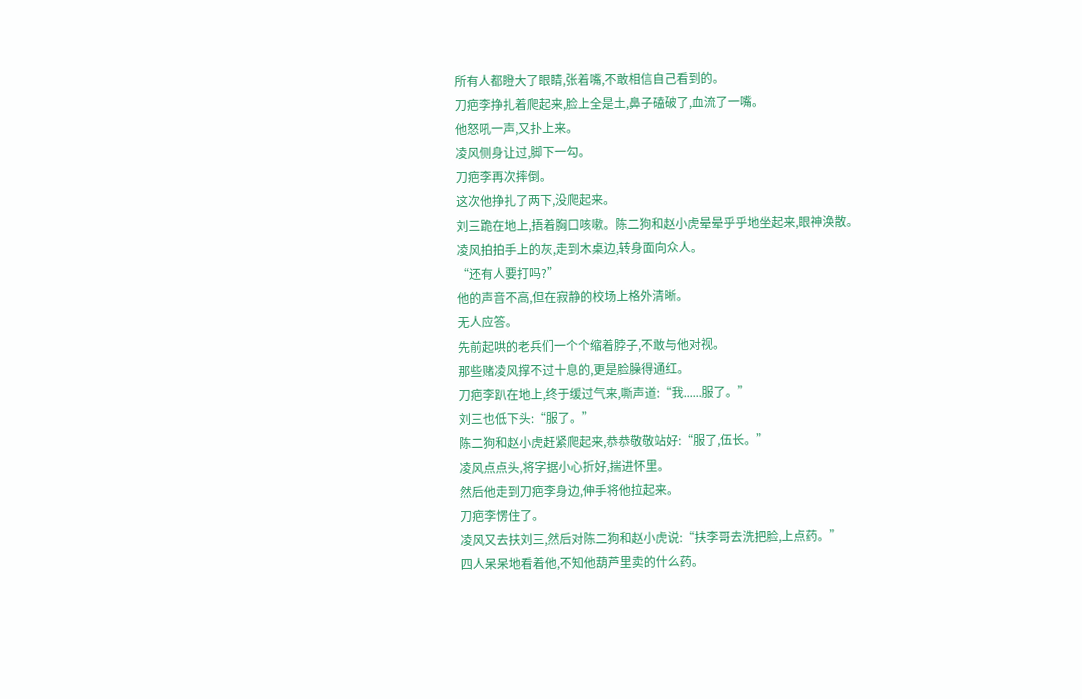所有人都瞪大了眼睛,张着嘴,不敢相信自己看到的。
刀疤李挣扎着爬起来,脸上全是土,鼻子磕破了,血流了一嘴。
他怒吼一声,又扑上来。
凌风侧身让过,脚下一勾。
刀疤李再次摔倒。
这次他挣扎了两下,没爬起来。
刘三跪在地上,捂着胸口咳嗽。陈二狗和赵小虎晕晕乎乎地坐起来,眼神涣散。
凌风拍拍手上的灰,走到木桌边,转身面向众人。
“还有人要打吗?”
他的声音不高,但在寂静的校场上格外清晰。
无人应答。
先前起哄的老兵们一个个缩着脖子,不敢与他对视。
那些赌凌风撑不过十息的,更是脸臊得通红。
刀疤李趴在地上,终于缓过气来,嘶声道:“我......服了。”
刘三也低下头:“服了。”
陈二狗和赵小虎赶紧爬起来,恭恭敬敬站好:“服了,伍长。”
凌风点点头,将字据小心折好,揣进怀里。
然后他走到刀疤李身边,伸手将他拉起来。
刀疤李愣住了。
凌风又去扶刘三,然后对陈二狗和赵小虎说:“扶李哥去洗把脸,上点药。”
四人呆呆地看着他,不知他葫芦里卖的什么药。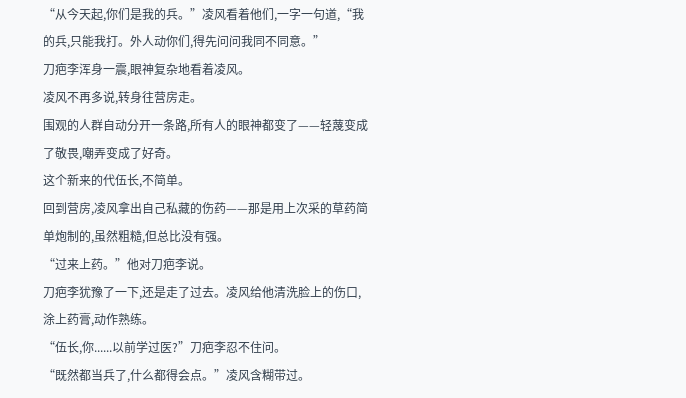“从今天起,你们是我的兵。”凌风看着他们,一字一句道,“我的兵,只能我打。外人动你们,得先问问我同不同意。”
刀疤李浑身一震,眼神复杂地看着凌风。
凌风不再多说,转身往营房走。
围观的人群自动分开一条路,所有人的眼神都变了——轻蔑变成了敬畏,嘲弄变成了好奇。
这个新来的代伍长,不简单。
回到营房,凌风拿出自己私藏的伤药——那是用上次采的草药简单炮制的,虽然粗糙,但总比没有强。
“过来上药。”他对刀疤李说。
刀疤李犹豫了一下,还是走了过去。凌风给他清洗脸上的伤口,涂上药膏,动作熟练。
“伍长,你......以前学过医?”刀疤李忍不住问。
“既然都当兵了,什么都得会点。”凌风含糊带过。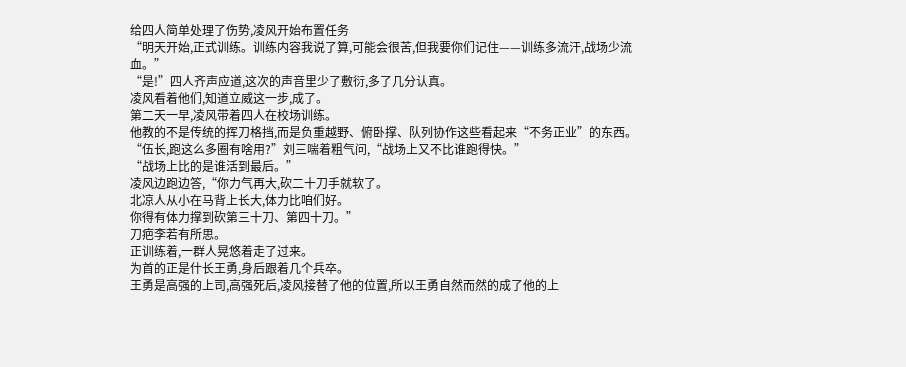给四人简单处理了伤势,凌风开始布置任务
“明天开始,正式训练。训练内容我说了算,可能会很苦,但我要你们记住——训练多流汗,战场少流血。”
“是!”四人齐声应道,这次的声音里少了敷衍,多了几分认真。
凌风看着他们,知道立威这一步,成了。
第二天一早,凌风带着四人在校场训练。
他教的不是传统的挥刀格挡,而是负重越野、俯卧撑、队列协作这些看起来“不务正业”的东西。
“伍长,跑这么多圈有啥用?”刘三喘着粗气问,“战场上又不比谁跑得快。”
“战场上比的是谁活到最后。”
凌风边跑边答,“你力气再大,砍二十刀手就软了。
北凉人从小在马背上长大,体力比咱们好。
你得有体力撑到砍第三十刀、第四十刀。”
刀疤李若有所思。
正训练着,一群人晃悠着走了过来。
为首的正是什长王勇,身后跟着几个兵卒。
王勇是高强的上司,高强死后,凌风接替了他的位置,所以王勇自然而然的成了他的上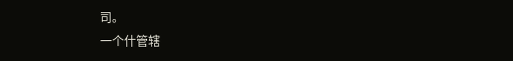司。
一个什管辖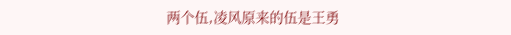两个伍,凌风原来的伍是王勇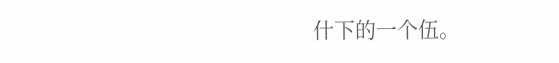什下的一个伍。